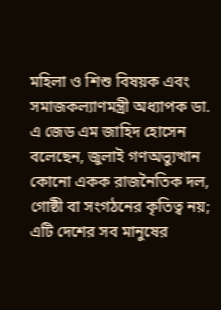মহিলা ও শিশু বিষয়ক এবং সমাজকল্যাণমন্ত্রী অধ্যাপক ডা. এ জেড এম জাহিদ হোসেন বলেছেন, জুলাই গণঅভ্যুত্থান কোনো একক রাজনৈতিক দল, গোষ্ঠী বা সংগঠনের কৃতিত্ব নয়; এটি দেশের সব মানুষের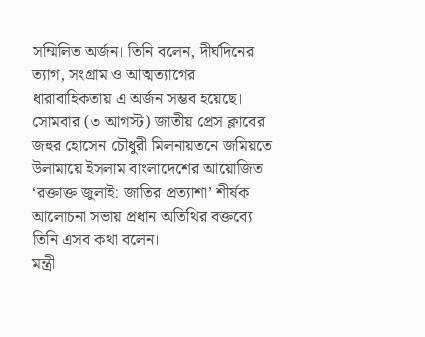সম্মিলিত অর্জন। তিনি বলেন, দীর্ঘদিনের ত্যাগ, সংগ্রাম ও আত্মত্যাগের ধারাবাহিকতায় এ অর্জন সম্ভব হয়েছে।
সোমবার (৩ আগস্ট) জাতীয় প্রেস ক্লাবের জহুর হোসেন চৌধুরী মিলনায়তনে জমিয়তে উলামায়ে ইসলাম বাংলাদেশের আয়োজিত ‘রক্তাক্ত জুলাই: জাতির প্রত্যাশা’ শীর্ষক আলোচনা সভায় প্রধান অতিথির বক্তব্যে তিনি এসব কথা বলেন।
মন্ত্রী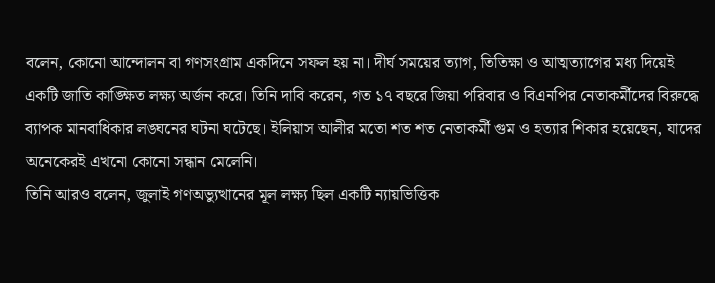বলেন, কোনো আন্দোলন বা গণসংগ্রাম একদিনে সফল হয় না। দীর্ঘ সময়ের ত্যাগ, তিতিক্ষা ও আত্মত্যাগের মধ্য দিয়েই একটি জাতি কাঙ্ক্ষিত লক্ষ্য অর্জন করে। তিনি দাবি করেন, গত ১৭ বছরে জিয়া পরিবার ও বিএনপির নেতাকর্মীদের বিরুদ্ধে ব্যাপক মানবাধিকার লঙ্ঘনের ঘটনা ঘটেছে। ইলিয়াস আলীর মতো শত শত নেতাকর্মী গুম ও হত্যার শিকার হয়েছেন, যাদের অনেকেরই এখনো কোনো সন্ধান মেলেনি।
তিনি আরও বলেন, জুলাই গণঅভ্যুত্থানের মূল লক্ষ্য ছিল একটি ন্যায়ভিত্তিক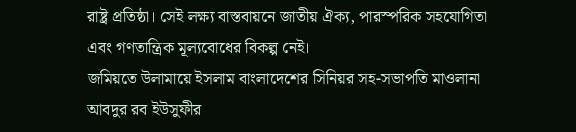রাষ্ট্র প্রতিষ্ঠা। সেই লক্ষ্য বাস্তবায়নে জাতীয় ঐক্য, পারস্পরিক সহযোগিতা এবং গণতান্ত্রিক মূল্যবোধের বিকল্প নেই।
জমিয়তে উলামায়ে ইসলাম বাংলাদেশের সিনিয়র সহ-সভাপতি মাওলানা আবদুর রব ইউসুফীর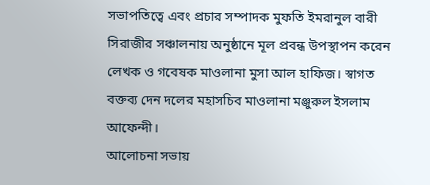সভাপতিত্বে এবং প্রচার সম্পাদক মুফতি ইমরানুল বারী সিরাজীর সঞ্চালনায় অনুষ্ঠানে মূল প্রবন্ধ উপস্থাপন করেন লেখক ও গবেষক মাওলানা মুসা আল হাফিজ। স্বাগত বক্তব্য দেন দলের মহাসচিব মাওলানা মঞ্জুরুল ইসলাম আফেন্দী।
আলোচনা সভায়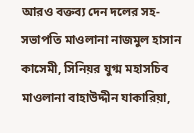আরও বক্তব্য দেন দলের সহ-সভাপতি মাওলানা নাজমুল হাসান কাসেমী, সিনিয়র যুগ্ম মহাসচিব মাওলানা বাহাউদ্দীন যাকারিয়া,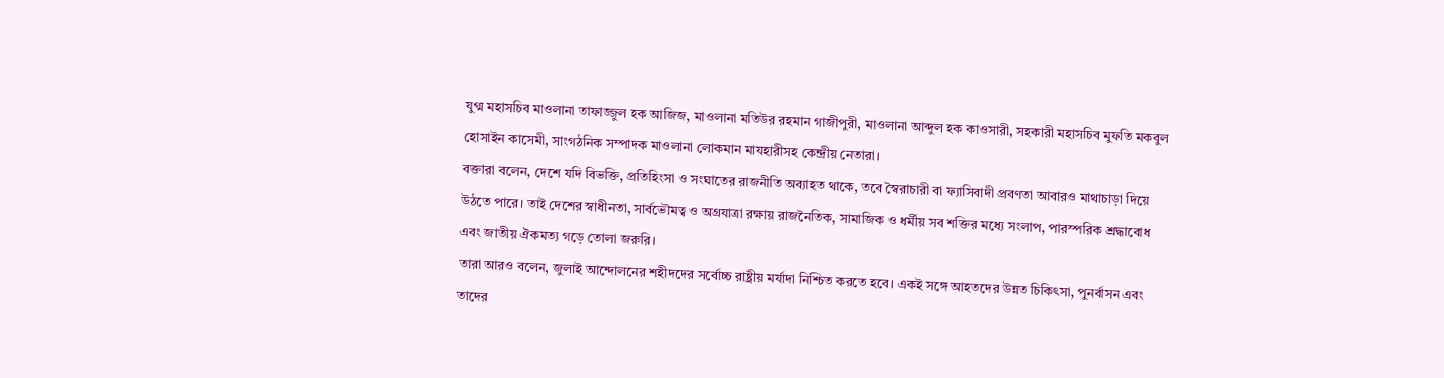যুগ্ম মহাসচিব মাওলানা তাফাজ্জুল হক আজিজ, মাওলানা মতিউর রহমান গাজীপুরী, মাওলানা আব্দুল হক কাওসারী, সহকারী মহাসচিব মুফতি মকবুল হোসাইন কাসেমী, সাংগঠনিক সম্পাদক মাওলানা লোকমান মাযহারীসহ কেন্দ্রীয় নেতারা।
বক্তারা বলেন, দেশে যদি বিভক্তি, প্রতিহিংসা ও সংঘাতের রাজনীতি অব্যাহত থাকে, তবে স্বৈরাচারী বা ফ্যাসিবাদী প্রবণতা আবারও মাথাচাড়া দিয়ে উঠতে পারে। তাই দেশের স্বাধীনতা, সার্বভৌমত্ব ও অগ্রযাত্রা রক্ষায় রাজনৈতিক, সামাজিক ও ধর্মীয় সব শক্তির মধ্যে সংলাপ, পারস্পরিক শ্রদ্ধাবোধ এবং জাতীয় ঐকমত্য গড়ে তোলা জরুরি।
তারা আরও বলেন, জুলাই আন্দোলনের শহীদদের সর্বোচ্চ রাষ্ট্রীয় মর্যাদা নিশ্চিত করতে হবে। একই সঙ্গে আহতদের উন্নত চিকিৎসা, পুনর্বাসন এবং তাদের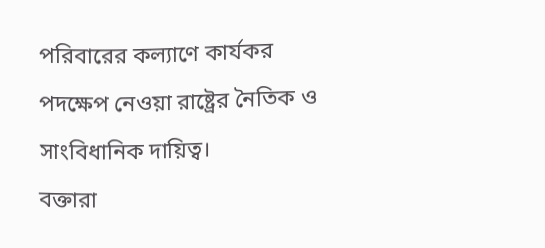পরিবারের কল্যাণে কার্যকর পদক্ষেপ নেওয়া রাষ্ট্রের নৈতিক ও সাংবিধানিক দায়িত্ব।
বক্তারা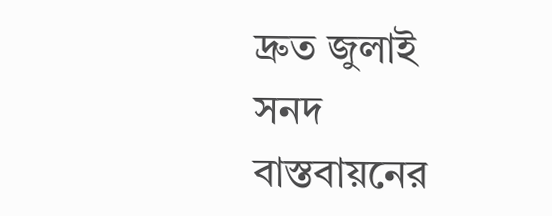দ্রুত জুলাই সনদ বাস্তবায়নের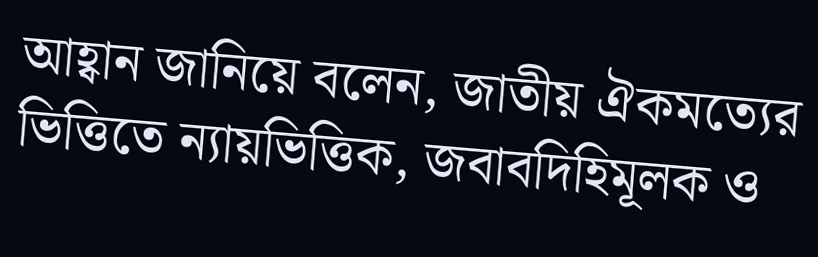আহ্বান জানিয়ে বলেন, জাতীয় ঐকমত্যের ভিত্তিতে ন্যায়ভিত্তিক, জবাবদিহিমূলক ও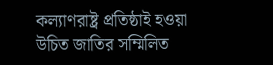কল্যাণরাষ্ট্র প্রতিষ্ঠাই হওয়া উচিত জাতির সম্মিলিত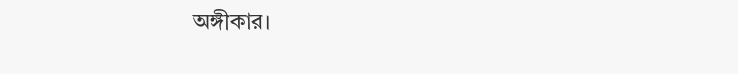অঙ্গীকার।